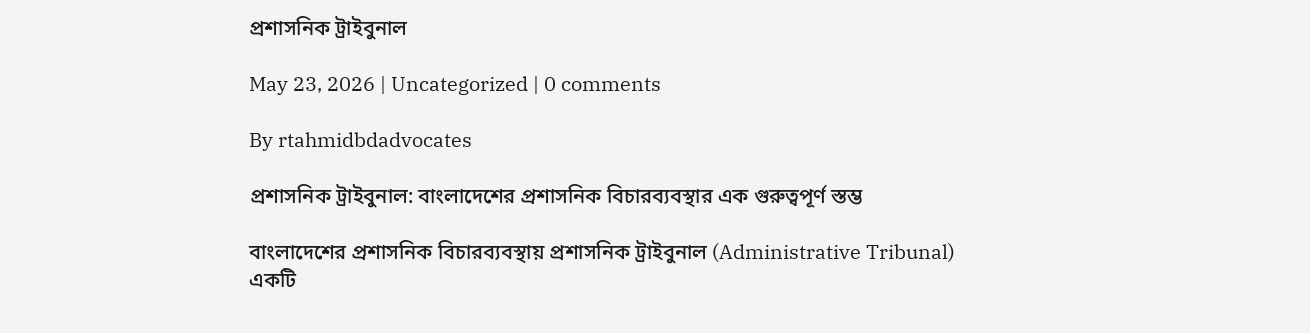প্রশাসনিক ট্রাইবুনাল

May 23, 2026 | Uncategorized | 0 comments

By rtahmidbdadvocates

প্রশাসনিক ট্রাইবুনাল: বাংলাদেশের প্রশাসনিক বিচারব্যবস্থার এক গুরুত্বপূর্ণ স্তম্ভ

বাংলাদেশের প্রশাসনিক বিচারব্যবস্থায় প্রশাসনিক ট্রাইবুনাল (Administrative Tribunal) একটি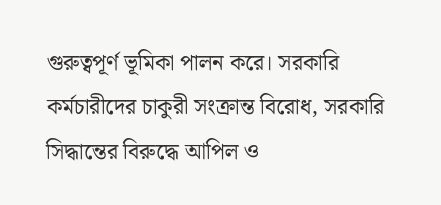গুরুত্বপূর্ণ ভূমিকা পালন করে। সরকারি কর্মচারীদের চাকুরী সংক্রান্ত বিরোধ, সরকারি সিদ্ধান্তের বিরুদ্ধে আপিল ও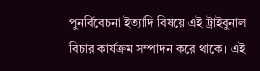পুনর্বিবেচনা ইত্যাদি বিষয়ে এই ট্রাইবুনাল বিচার কার্যক্রম সম্পাদন করে থাকে। এই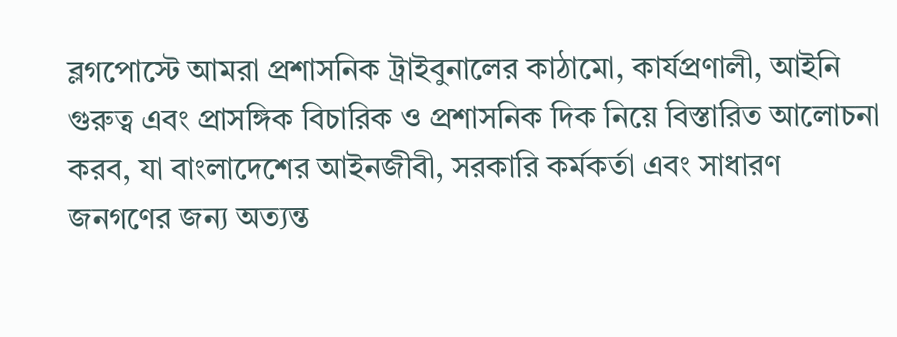ব্লগপোস্টে আমরা প্রশাসনিক ট্রাইবুনালের কাঠামো, কার্যপ্রণালী, আইনি গুরুত্ব এবং প্রাসঙ্গিক বিচারিক ও প্রশাসনিক দিক নিয়ে বিস্তারিত আলোচনা করব, যা বাংলাদেশের আইনজীবী, সরকারি কর্মকর্তা এবং সাধারণ জনগণের জন্য অত্যন্ত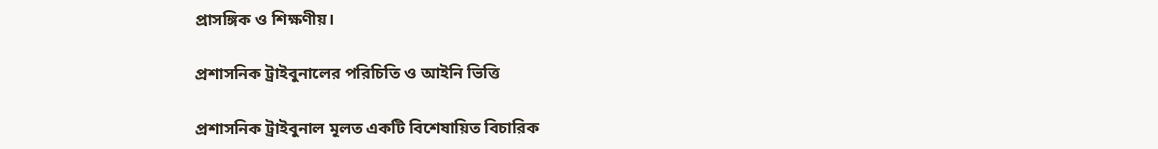প্রাসঙ্গিক ও শিক্ষণীয়।

প্রশাসনিক ট্রাইবুনালের পরিচিতি ও আইনি ভিত্তি

প্রশাসনিক ট্রাইবুনাল মূলত একটি বিশেষায়িত বিচারিক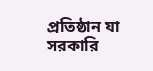প্রতিষ্ঠান যা সরকারি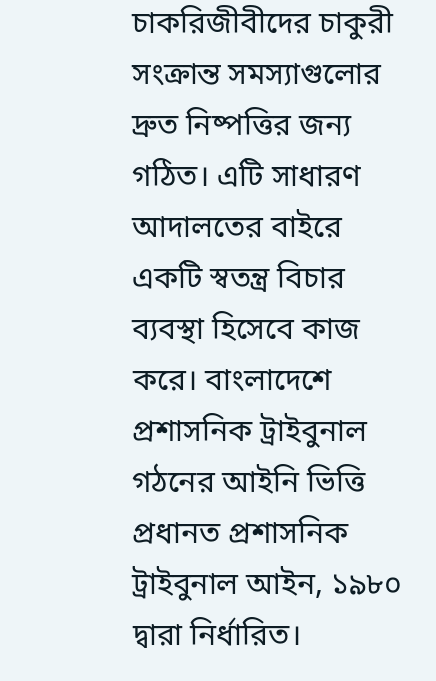চাকরিজীবীদের চাকুরী সংক্রান্ত সমস্যাগুলোর দ্রুত নিষ্পত্তির জন্য গঠিত। এটি সাধারণ আদালতের বাইরে একটি স্বতন্ত্র বিচার ব্যবস্থা হিসেবে কাজ করে। বাংলাদেশে প্রশাসনিক ট্রাইবুনাল গঠনের আইনি ভিত্তি প্রধানত প্রশাসনিক ট্রাইবুনাল আইন, ১৯৮০ দ্বারা নির্ধারিত।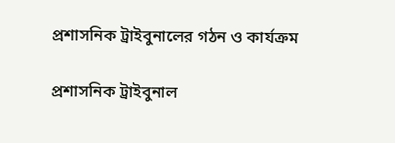প্রশাসনিক ট্রাইবুনালের গঠন ও কার্যক্রম

প্রশাসনিক ট্রাইবুনাল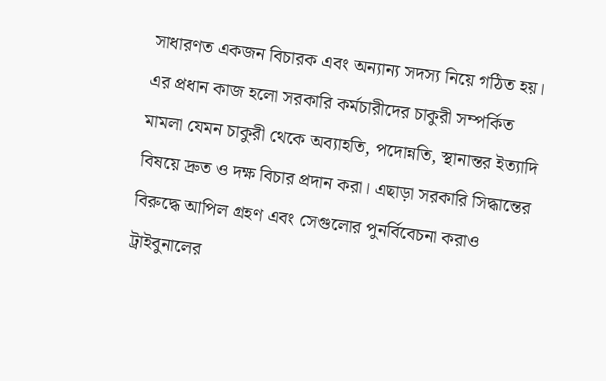সাধারণত একজন বিচারক এবং অন্যান্য সদস্য নিয়ে গঠিত হয়। এর প্রধান কাজ হলো সরকারি কর্মচারীদের চাকুরী সম্পর্কিত মামলা যেমন চাকুরী থেকে অব্যাহতি, পদোন্নতি, স্থানান্তর ইত্যাদি বিষয়ে দ্রুত ও দক্ষ বিচার প্রদান করা। এছাড়া সরকারি সিদ্ধান্তের বিরুদ্ধে আপিল গ্রহণ এবং সেগুলোর পুনর্বিবেচনা করাও ট্রাইবুনালের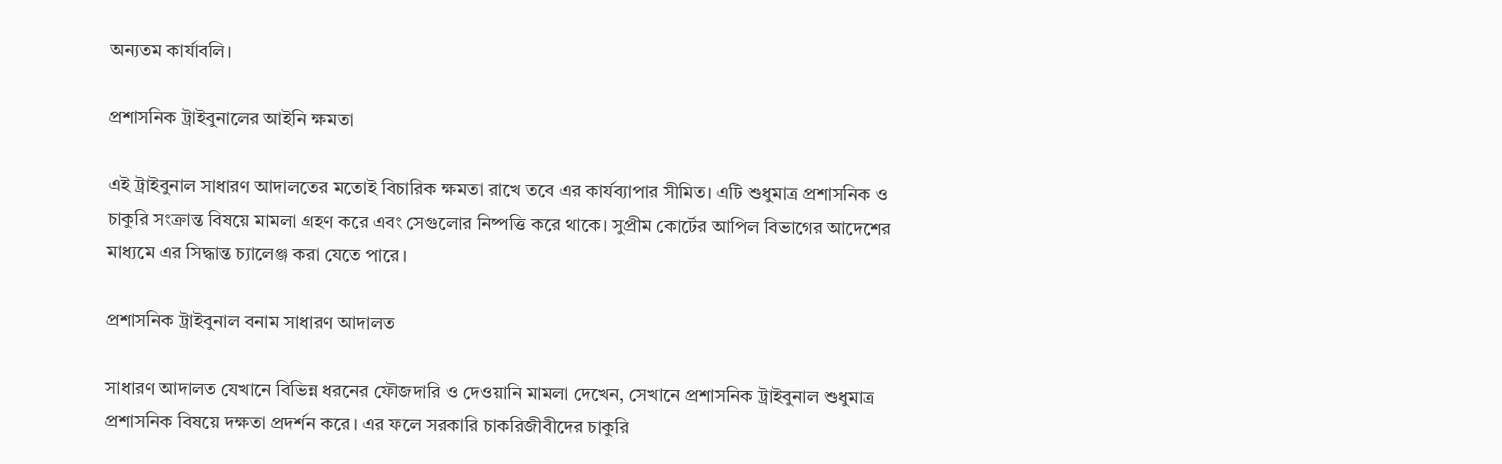অন্যতম কার্যাবলি।

প্রশাসনিক ট্রাইবুনালের আইনি ক্ষমতা

এই ট্রাইবুনাল সাধারণ আদালতের মতোই বিচারিক ক্ষমতা রাখে তবে এর কার্যব্যাপার সীমিত। এটি শুধুমাত্র প্রশাসনিক ও চাকুরি সংক্রান্ত বিষয়ে মামলা গ্রহণ করে এবং সেগুলোর নিষ্পত্তি করে থাকে। সুপ্রীম কোর্টের আপিল বিভাগের আদেশের মাধ্যমে এর সিদ্ধান্ত চ্যালেঞ্জ করা যেতে পারে।

প্রশাসনিক ট্রাইবুনাল বনাম সাধারণ আদালত

সাধারণ আদালত যেখানে বিভিন্ন ধরনের ফৌজদারি ও দেওয়ানি মামলা দেখেন, সেখানে প্রশাসনিক ট্রাইবুনাল শুধুমাত্র প্রশাসনিক বিষয়ে দক্ষতা প্রদর্শন করে। এর ফলে সরকারি চাকরিজীবীদের চাকুরি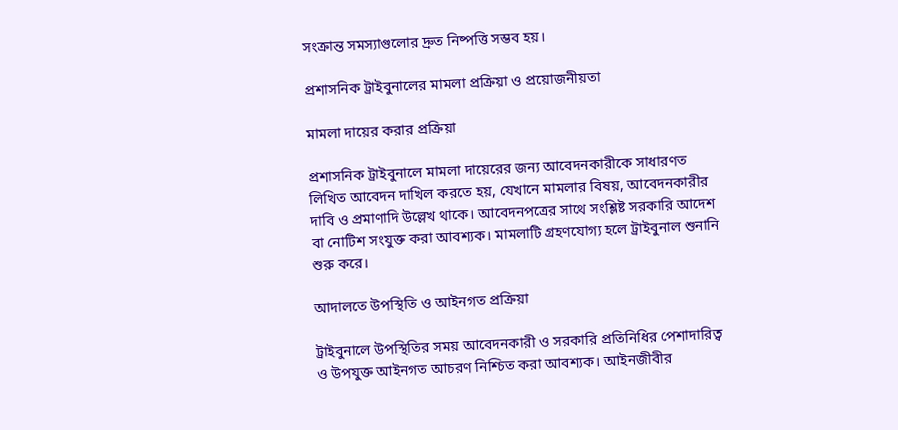সংক্রান্ত সমস্যাগুলোর দ্রুত নিষ্পত্তি সম্ভব হয়।

প্রশাসনিক ট্রাইবুনালের মামলা প্রক্রিয়া ও প্রয়োজনীয়তা

মামলা দায়ের করার প্রক্রিয়া

প্রশাসনিক ট্রাইবুনালে মামলা দায়েরের জন্য আবেদনকারীকে সাধারণত লিখিত আবেদন দাখিল করতে হয়, যেখানে মামলার বিষয়, আবেদনকারীর দাবি ও প্রমাণাদি উল্লেখ থাকে। আবেদনপত্রের সাথে সংশ্লিষ্ট সরকারি আদেশ বা নোটিশ সংযুক্ত করা আবশ্যক। মামলাটি গ্রহণযোগ্য হলে ট্রাইবুনাল শুনানি শুরু করে।

আদালতে উপস্থিতি ও আইনগত প্রক্রিয়া

ট্রাইবুনালে উপস্থিতির সময় আবেদনকারী ও সরকারি প্রতিনিধির পেশাদারিত্ব ও উপযুক্ত আইনগত আচরণ নিশ্চিত করা আবশ্যক। আইনজীবীর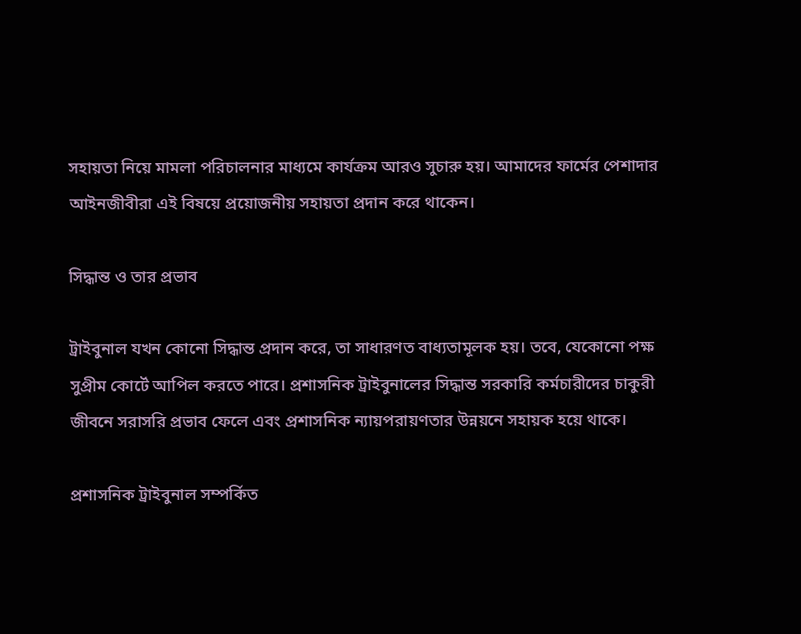সহায়তা নিয়ে মামলা পরিচালনার মাধ্যমে কার্যক্রম আরও সুচারু হয়। আমাদের ফার্মের পেশাদার আইনজীবীরা এই বিষয়ে প্রয়োজনীয় সহায়তা প্রদান করে থাকেন।

সিদ্ধান্ত ও তার প্রভাব

ট্রাইবুনাল যখন কোনো সিদ্ধান্ত প্রদান করে, তা সাধারণত বাধ্যতামূলক হয়। তবে, যেকোনো পক্ষ সুপ্রীম কোর্টে আপিল করতে পারে। প্রশাসনিক ট্রাইবুনালের সিদ্ধান্ত সরকারি কর্মচারীদের চাকুরী জীবনে সরাসরি প্রভাব ফেলে এবং প্রশাসনিক ন্যায়পরায়ণতার উন্নয়নে সহায়ক হয়ে থাকে।

প্রশাসনিক ট্রাইবুনাল সম্পর্কিত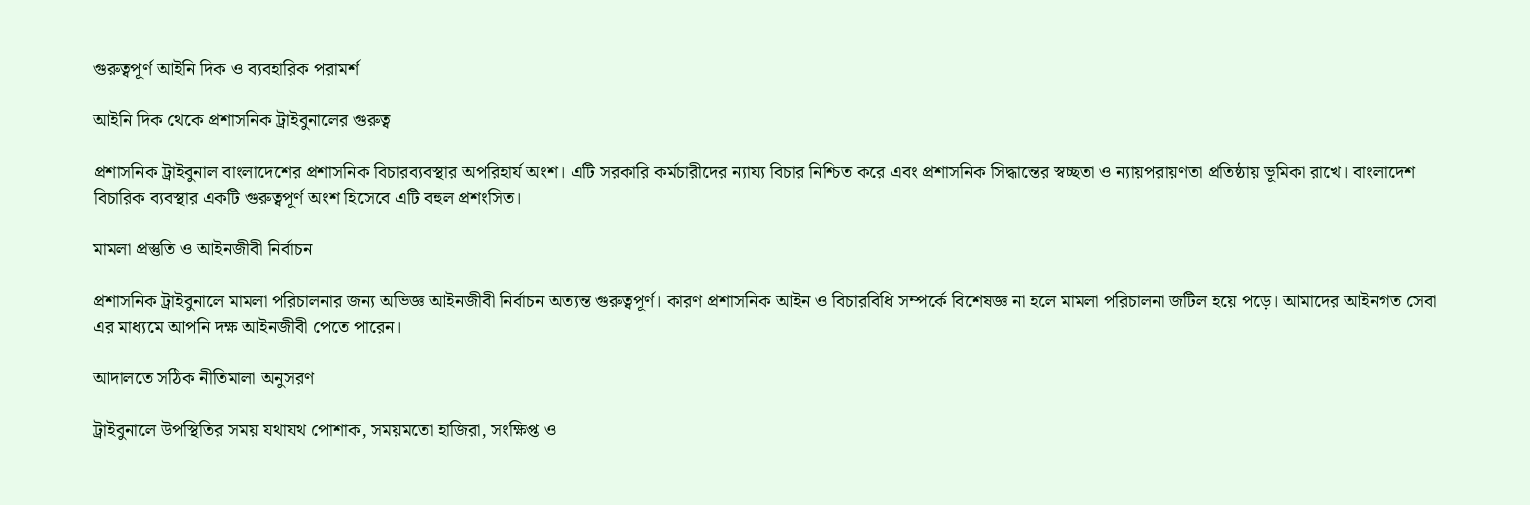গুরুত্বপূর্ণ আইনি দিক ও ব্যবহারিক পরামর্শ

আইনি দিক থেকে প্রশাসনিক ট্রাইবুনালের গুরুত্ব

প্রশাসনিক ট্রাইবুনাল বাংলাদেশের প্রশাসনিক বিচারব্যবস্থার অপরিহার্য অংশ। এটি সরকারি কর্মচারীদের ন্যায্য বিচার নিশ্চিত করে এবং প্রশাসনিক সিদ্ধান্তের স্বচ্ছতা ও ন্যায়পরায়ণতা প্রতিষ্ঠায় ভূমিকা রাখে। বাংলাদেশ বিচারিক ব্যবস্থার একটি গুরুত্বপূর্ণ অংশ হিসেবে এটি বহুল প্রশংসিত।

মামলা প্রস্তুতি ও আইনজীবী নির্বাচন

প্রশাসনিক ট্রাইবুনালে মামলা পরিচালনার জন্য অভিজ্ঞ আইনজীবী নির্বাচন অত্যন্ত গুরুত্বপূর্ণ। কারণ প্রশাসনিক আইন ও বিচারবিধি সম্পর্কে বিশেষজ্ঞ না হলে মামলা পরিচালনা জটিল হয়ে পড়ে। আমাদের আইনগত সেবা এর মাধ্যমে আপনি দক্ষ আইনজীবী পেতে পারেন।

আদালতে সঠিক নীতিমালা অনুসরণ

ট্রাইবুনালে উপস্থিতির সময় যথাযথ পোশাক, সময়মতো হাজিরা, সংক্ষিপ্ত ও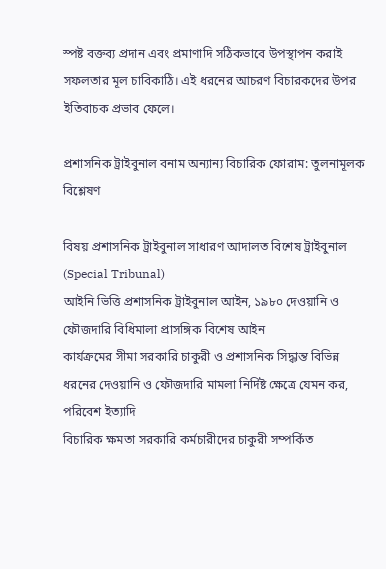স্পষ্ট বক্তব্য প্রদান এবং প্রমাণাদি সঠিকভাবে উপস্থাপন করাই সফলতার মূল চাবিকাঠি। এই ধরনের আচরণ বিচারকদের উপর ইতিবাচক প্রভাব ফেলে।

প্রশাসনিক ট্রাইবুনাল বনাম অন্যান্য বিচারিক ফোরাম: তুলনামূলক বিশ্লেষণ

বিষয় প্রশাসনিক ট্রাইবুনাল সাধারণ আদালত বিশেষ ট্রাইবুনাল (Special Tribunal)
আইনি ভিত্তি প্রশাসনিক ট্রাইবুনাল আইন, ১৯৮০ দেওয়ানি ও ফৌজদারি বিধিমালা প্রাসঙ্গিক বিশেষ আইন
কার্যক্রমের সীমা সরকারি চাকুরী ও প্রশাসনিক সিদ্ধান্ত বিভিন্ন ধরনের দেওয়ানি ও ফৌজদারি মামলা নির্দিষ্ট ক্ষেত্রে যেমন কর, পরিবেশ ইত্যাদি
বিচারিক ক্ষমতা সরকারি কর্মচারীদের চাকুরী সম্পর্কিত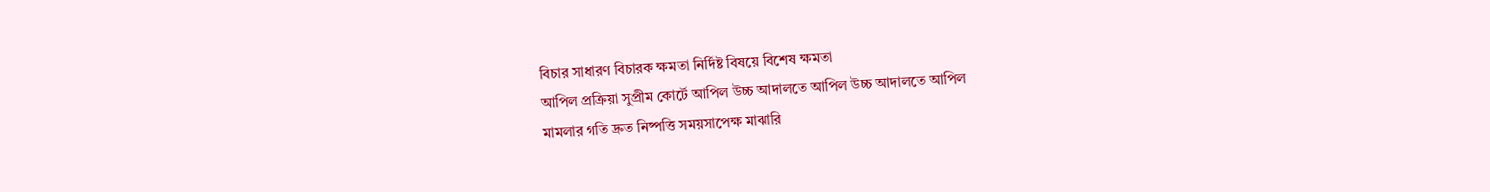বিচার সাধারণ বিচারক ক্ষমতা নির্দিষ্ট বিষয়ে বিশেষ ক্ষমতা
আপিল প্রক্রিয়া সুপ্রীম কোর্টে আপিল উচ্চ আদালতে আপিল উচ্চ আদালতে আপিল
মামলার গতি দ্রুত নিষ্পত্তি সময়সাপেক্ষ মাঝারি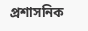প্রশাসনিক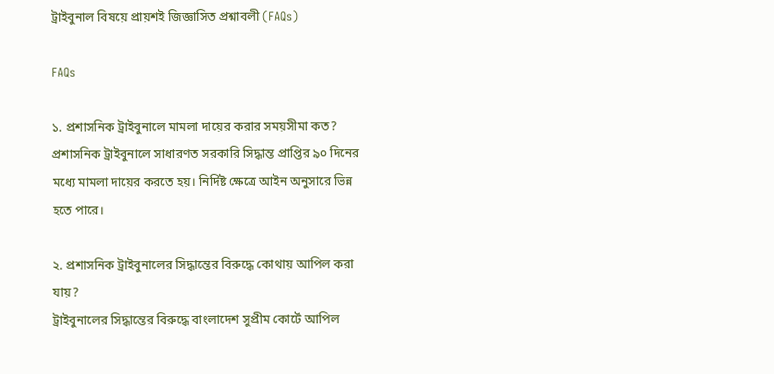ট্রাইবুনাল বিষয়ে প্রায়শই জিজ্ঞাসিত প্রশ্নাবলী (FAQs)

FAQs

১. প্রশাসনিক ট্রাইবুনালে মামলা দায়ের করার সময়সীমা কত?
প্রশাসনিক ট্রাইবুনালে সাধারণত সরকারি সিদ্ধান্ত প্রাপ্তির ৯০ দিনের মধ্যে মামলা দায়ের করতে হয়। নির্দিষ্ট ক্ষেত্রে আইন অনুসারে ভিন্ন হতে পারে।

২. প্রশাসনিক ট্রাইবুনালের সিদ্ধান্তের বিরুদ্ধে কোথায় আপিল করা যায়?
ট্রাইবুনালের সিদ্ধান্তের বিরুদ্ধে বাংলাদেশ সুপ্রীম কোর্টে আপিল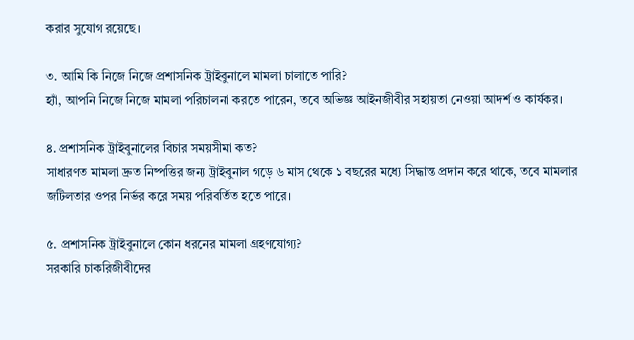করার সুযোগ রয়েছে।

৩. আমি কি নিজে নিজে প্রশাসনিক ট্রাইবুনালে মামলা চালাতে পারি?
হ্যাঁ, আপনি নিজে নিজে মামলা পরিচালনা করতে পারেন, তবে অভিজ্ঞ আইনজীবীর সহায়তা নেওয়া আদর্শ ও কার্যকর।

৪. প্রশাসনিক ট্রাইবুনালের বিচার সময়সীমা কত?
সাধারণত মামলা দ্রুত নিষ্পত্তির জন্য ট্রাইবুনাল গড়ে ৬ মাস থেকে ১ বছরের মধ্যে সিদ্ধান্ত প্রদান করে থাকে, তবে মামলার জটিলতার ওপর নির্ভর করে সময় পরিবর্তিত হতে পারে।

৫. প্রশাসনিক ট্রাইবুনালে কোন ধরনের মামলা গ্রহণযোগ্য?
সরকারি চাকরিজীবীদের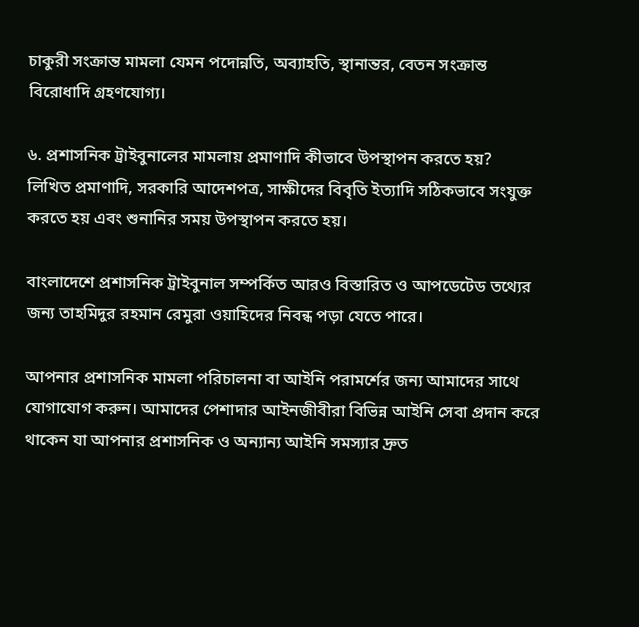চাকুরী সংক্রান্ত মামলা যেমন পদোন্নতি, অব্যাহতি, স্থানান্তর, বেতন সংক্রান্ত বিরোধাদি গ্রহণযোগ্য।

৬. প্রশাসনিক ট্রাইবুনালের মামলায় প্রমাণাদি কীভাবে উপস্থাপন করতে হয়?
লিখিত প্রমাণাদি, সরকারি আদেশপত্র, সাক্ষীদের বিবৃতি ইত্যাদি সঠিকভাবে সংযুক্ত করতে হয় এবং শুনানির সময় উপস্থাপন করতে হয়।

বাংলাদেশে প্রশাসনিক ট্রাইবুনাল সম্পর্কিত আরও বিস্তারিত ও আপডেটেড তথ্যের জন্য তাহমিদুর রহমান রেমুরা ওয়াহিদের নিবন্ধ পড়া যেতে পারে।

আপনার প্রশাসনিক মামলা পরিচালনা বা আইনি পরামর্শের জন্য আমাদের সাথে যোগাযোগ করুন। আমাদের পেশাদার আইনজীবীরা বিভিন্ন আইনি সেবা প্রদান করে থাকেন যা আপনার প্রশাসনিক ও অন্যান্য আইনি সমস্যার দ্রুত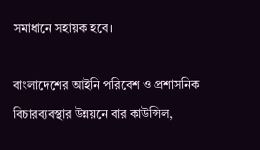সমাধানে সহায়ক হবে।

বাংলাদেশের আইনি পরিবেশ ও প্রশাসনিক বিচারব্যবস্থার উন্নয়নে বার কাউন্সিল,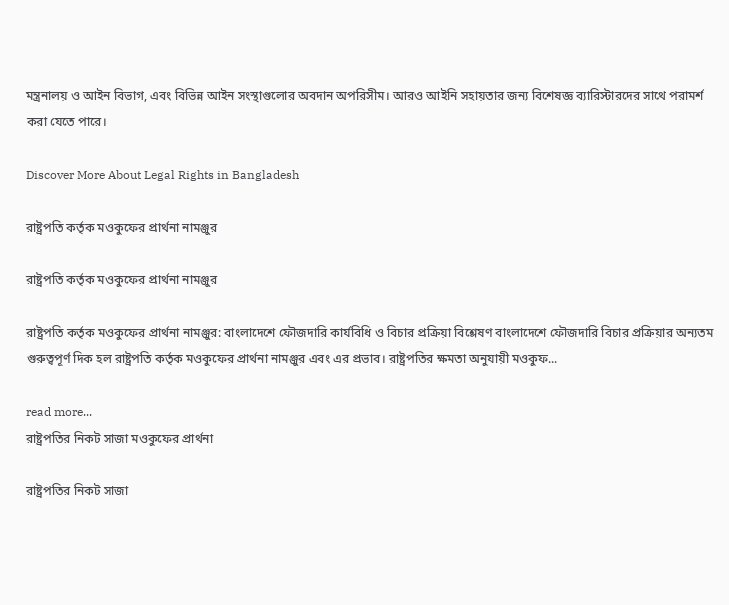মন্ত্রনালয় ও আইন বিভাগ, এবং বিভিন্ন আইন সংস্থাগুলোর অবদান অপরিসীম। আরও আইনি সহায়তার জন্য বিশেষজ্ঞ ব্যারিস্টারদের সাথে পরামর্শ করা যেতে পারে।

Discover More About Legal Rights in Bangladesh

রাষ্ট্রপতি কর্তৃক মওকুফের প্রার্থনা নামঞ্জুর

রাষ্ট্রপতি কর্তৃক মওকুফের প্রার্থনা নামঞ্জুর

রাষ্ট্রপতি কর্তৃক মওকুফের প্রার্থনা নামঞ্জুর: বাংলাদেশে ফৌজদারি কার্যবিধি ও বিচার প্রক্রিয়া বিশ্লেষণ বাংলাদেশে ফৌজদারি বিচার প্রক্রিয়ার অন্যতম গুরুত্বপূর্ণ দিক হল রাষ্ট্রপতি কর্তৃক মওকুফের প্রার্থনা নামঞ্জুর এবং এর প্রভাব। রাষ্ট্রপতির ক্ষমতা অনুযায়ী মওকুফ...

read more...
রাষ্ট্রপতির নিকট সাজা মওকুফের প্রার্থনা

রাষ্ট্রপতির নিকট সাজা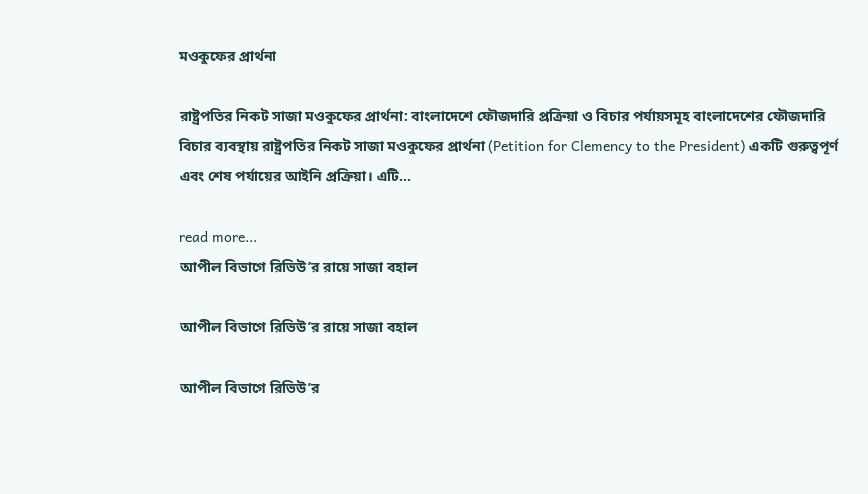মওকুফের প্রার্থনা

রাষ্ট্রপতির নিকট সাজা মওকুফের প্রার্থনা: বাংলাদেশে ফৌজদারি প্রক্রিয়া ও বিচার পর্যায়সমূহ বাংলাদেশের ফৌজদারি বিচার ব্যবস্থায় রাষ্ট্রপতির নিকট সাজা মওকুফের প্রার্থনা (Petition for Clemency to the President) একটি গুরুত্বপূর্ণ এবং শেষ পর্যায়ের আইনি প্রক্রিয়া। এটি...

read more...
আপীল বিভাগে রিভিউ’র রায়ে সাজা বহাল

আপীল বিভাগে রিভিউ’র রায়ে সাজা বহাল

আপীল বিভাগে রিভিউ’র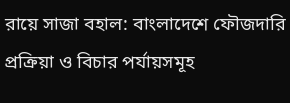রায়ে সাজা বহাল: বাংলাদেশে ফৌজদারি প্রক্রিয়া ও বিচার পর্যায়সমূহ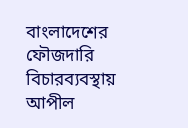বাংলাদেশের ফৌজদারি বিচারব্যবস্থায় আপীল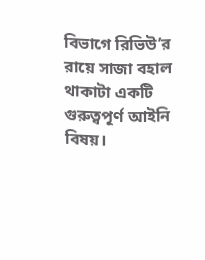বিভাগে রিভিউ’র রায়ে সাজা বহাল থাকাটা একটি গুরুত্বপূর্ণ আইনি বিষয়।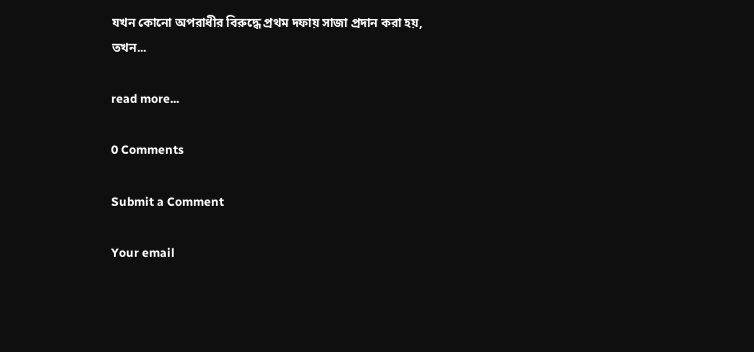যখন কোনো অপরাধীর বিরুদ্ধে প্রথম দফায় সাজা প্রদান করা হয়, তখন...

read more...

0 Comments

Submit a Comment

Your email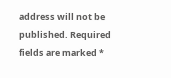address will not be published. Required fields are marked *